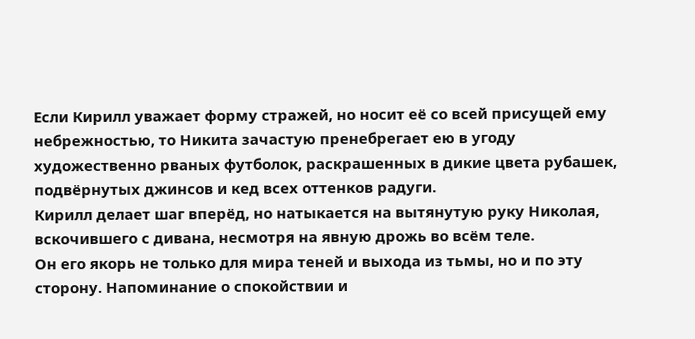Если Кирилл уважает форму стражей, но носит её со всей присущей ему небрежностью, то Никита зачастую пренебрегает ею в угоду художественно рваных футболок, раскрашенных в дикие цвета рубашек, подвёрнутых джинсов и кед всех оттенков радуги.
Кирилл делает шаг вперёд, но натыкается на вытянутую руку Николая, вскочившего с дивана, несмотря на явную дрожь во всём теле.
Он его якорь не только для мира теней и выхода из тьмы, но и по эту сторону. Напоминание о спокойствии и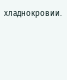хладнокровии.